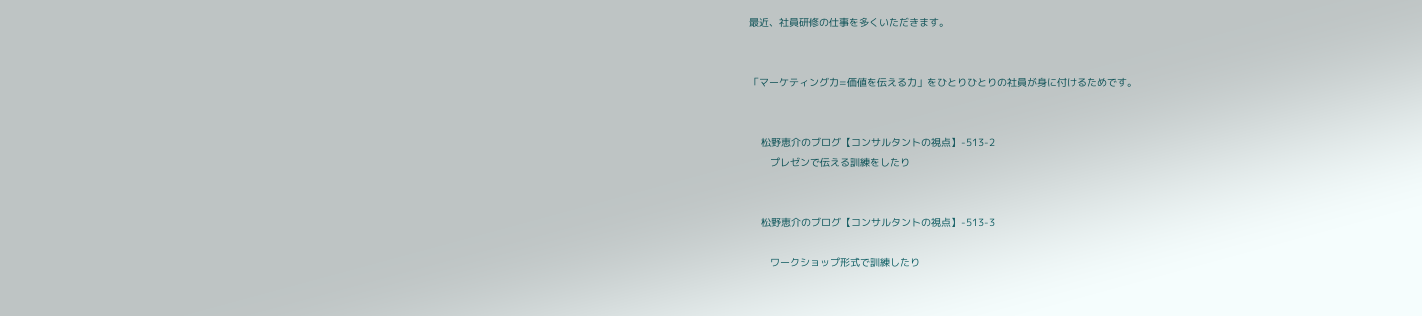最近、社員研修の仕事を多くいただきます。


「マーケティング力=価値を伝える力」をひとりひとりの社員が身に付けるためです。


    松野恵介のブログ【コンサルタントの視点】-513-2
       プレゼンで伝える訓練をしたり


    松野恵介のブログ【コンサルタントの視点】-513-3

       ワークショップ形式で訓練したり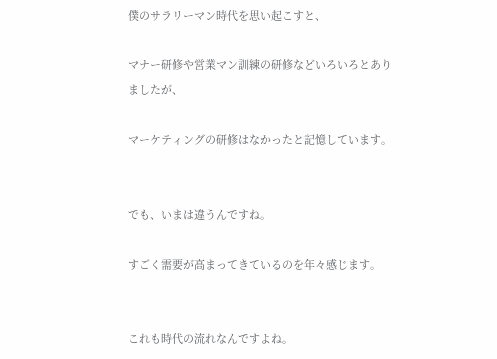僕のサラリーマン時代を思い起こすと、

マナー研修や営業マン訓練の研修などいろいろとありましたが、

マーケティングの研修はなかったと記憶しています。


でも、いまは違うんですね。

すごく需要が高まってきているのを年々感じます。


これも時代の流れなんですよね。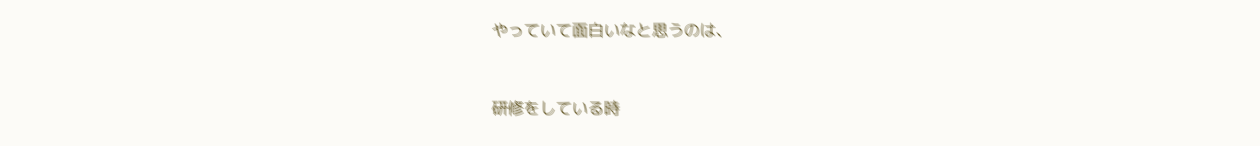やっていて面白いなと思うのは、


研修をしている時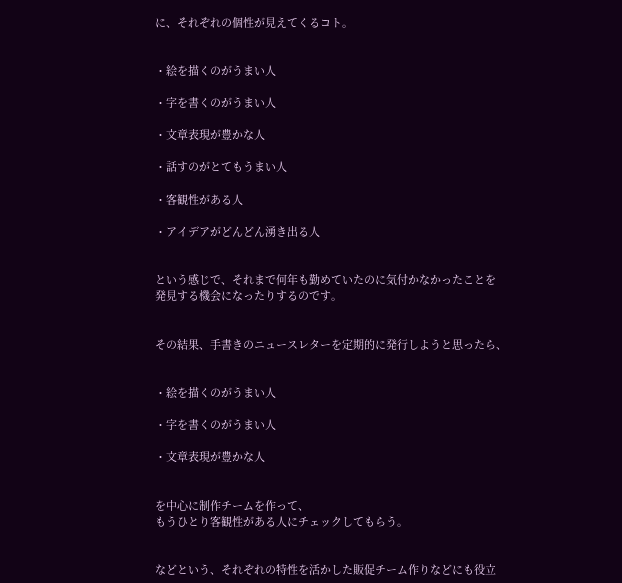に、それぞれの個性が見えてくるコト。


・絵を描くのがうまい人

・字を書くのがうまい人

・文章表現が豊かな人

・話すのがとてもうまい人

・客観性がある人

・アイデアがどんどん湧き出る人


という感じで、それまで何年も勤めていたのに気付かなかったことを
発見する機会になったりするのです。


その結果、手書きのニュースレターを定期的に発行しようと思ったら、


・絵を描くのがうまい人

・字を書くのがうまい人

・文章表現が豊かな人


を中心に制作チームを作って、
もうひとり客観性がある人にチェックしてもらう。


などという、それぞれの特性を活かした販促チーム作りなどにも役立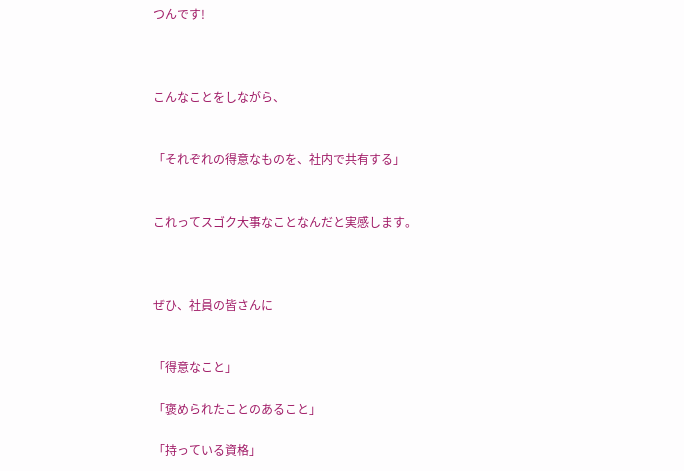つんです!



こんなことをしながら、


「それぞれの得意なものを、社内で共有する」


これってスゴク大事なことなんだと実感します。



ぜひ、社員の皆さんに


「得意なこと」

「褒められたことのあること」

「持っている資格」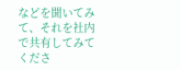などを聞いてみて、それを社内で共有してみてくださ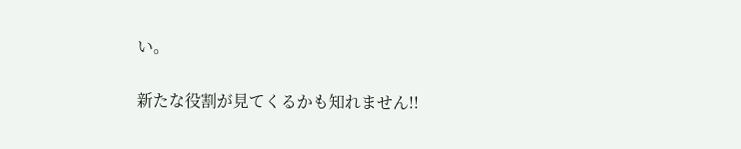い。


新たな役割が見てくるかも知れません!!